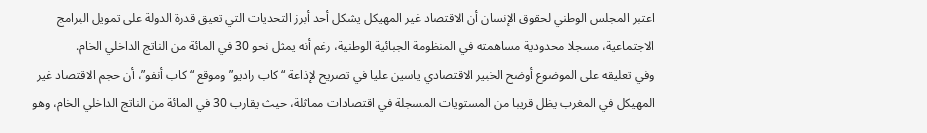اعتبر المجلس الوطني لحقوق الإنسان أن الاقتصاد غير المهيكل يشكل أحد أبرز التحديات التي تعيق قدرة الدولة على تمويل البرامج الاجتماعية، مسجلا محدودية مساهمته في المنظومة الجبائية الوطنية، رغم أنه يمثل نحو 30 في المائة من الناتج الداخلي الخام.
وفي تعليقه على الموضوع أوضح الخبير الاقتصادي ياسين عليا في تصريح لإذاعة “كاب راديو” وموقع “كاب أنفو”، أن حجم الاقتصاد غير المهيكل في المغرب يظل قريبا من المستويات المسجلة في اقتصادات مماثلة، حيث يقارب 30 في المائة من الناتج الداخلي الخام، وهو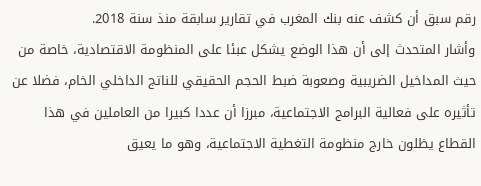رقم سبق أن كشف عنه بنك المغرب في تقارير سابقة منذ سنة 2018.
وأشار المتحدث إلى أن هذا الوضع يشكل عبئا على المنظومة الاقتصادية، خاصة من حيث المداخيل الضريبية وصعوبة ضبط الحجم الحقيقي للناتج الداخلي الخام، فضلا عن تأثيره على فعالية البرامج الاجتماعية، مبرزا أن عددا كبيرا من العاملين في هذا القطاع يظلون خارج منظومة التغطية الاجتماعية، وهو ما يعيق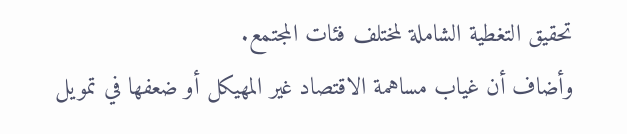تحقيق التغطية الشاملة لمختلف فئات المجتمع.
وأضاف أن غياب مساهمة الاقتصاد غير المهيكل أو ضعفها في تمويل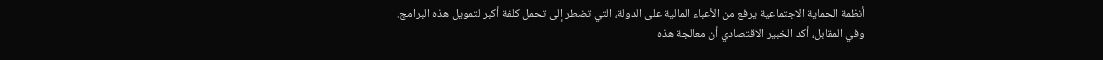أنظمة الحماية الاجتماعية يرفع من الأعباء المالية على الدولة، التي تضطر إلى تحمل كلفة أكبر لتمويل هذه البرامج.
وفي المقابل، أكد الخبير الاقتصادي أن معالجة هذه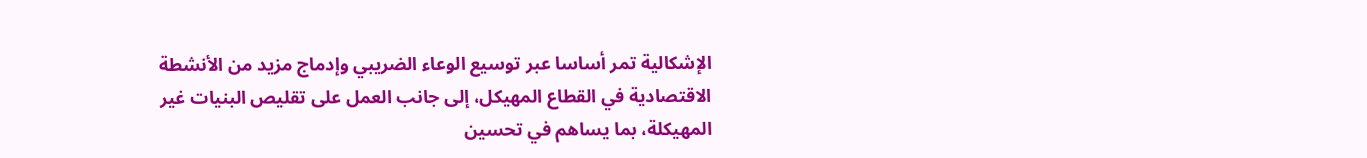الإشكالية تمر أساسا عبر توسيع الوعاء الضريبي وإدماج مزيد من الأنشطة الاقتصادية في القطاع المهيكل، إلى جانب العمل على تقليص البنيات غير المهيكلة، بما يساهم في تحسين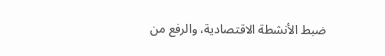ضبط الأنشطة الاقتصادية، والرفع من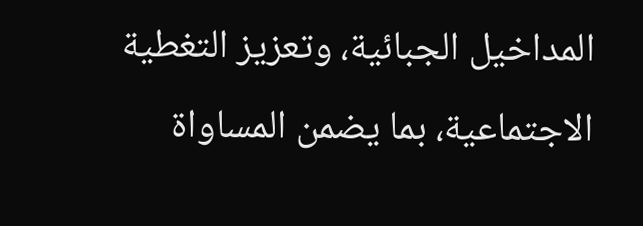المداخيل الجبائية، وتعزيز التغطية الاجتماعية، بما يضمن المساواة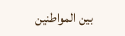بين المواطنين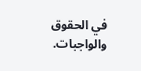في الحقوق والواجبات.